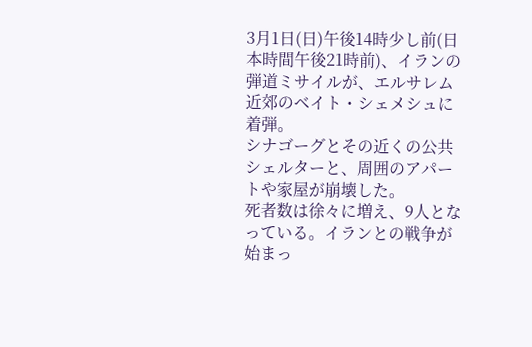3月1日(日)午後14時少し前(日本時間午後21時前)、イランの弾道ミサイルが、エルサレム近郊のベイト・シェメシュに着弾。
シナゴーグとその近くの公共シェルターと、周囲のアパートや家屋が崩壊した。
死者数は徐々に増え、9人となっている。イランとの戦争が始まっ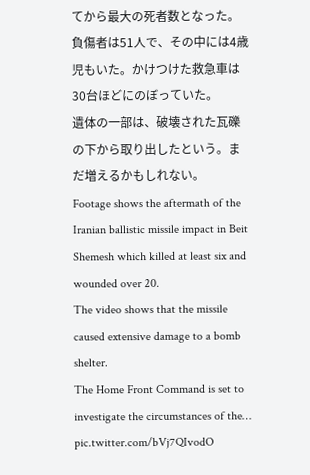てから最大の死者数となった。
負傷者は51人で、その中には4歳児もいた。かけつけた救急車は30台ほどにのぼっていた。
遺体の一部は、破壊された瓦礫の下から取り出したという。まだ増えるかもしれない。
Footage shows the aftermath of the Iranian ballistic missile impact in Beit Shemesh which killed at least six and wounded over 20.
The video shows that the missile caused extensive damage to a bomb shelter.
The Home Front Command is set to investigate the circumstances of the… pic.twitter.com/bVj7QIvodO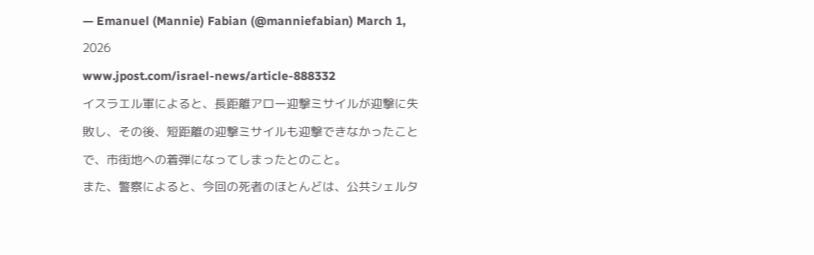— Emanuel (Mannie) Fabian (@manniefabian) March 1, 2026
www.jpost.com/israel-news/article-888332
イスラエル軍によると、長距離アロー迎撃ミサイルが迎撃に失敗し、その後、短距離の迎撃ミサイルも迎撃できなかったことで、市街地への着弾になってしまったとのこと。
また、警察によると、今回の死者のほとんどは、公共シェルタ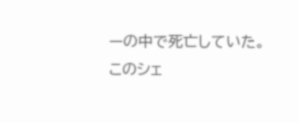ーの中で死亡していた。
このシェ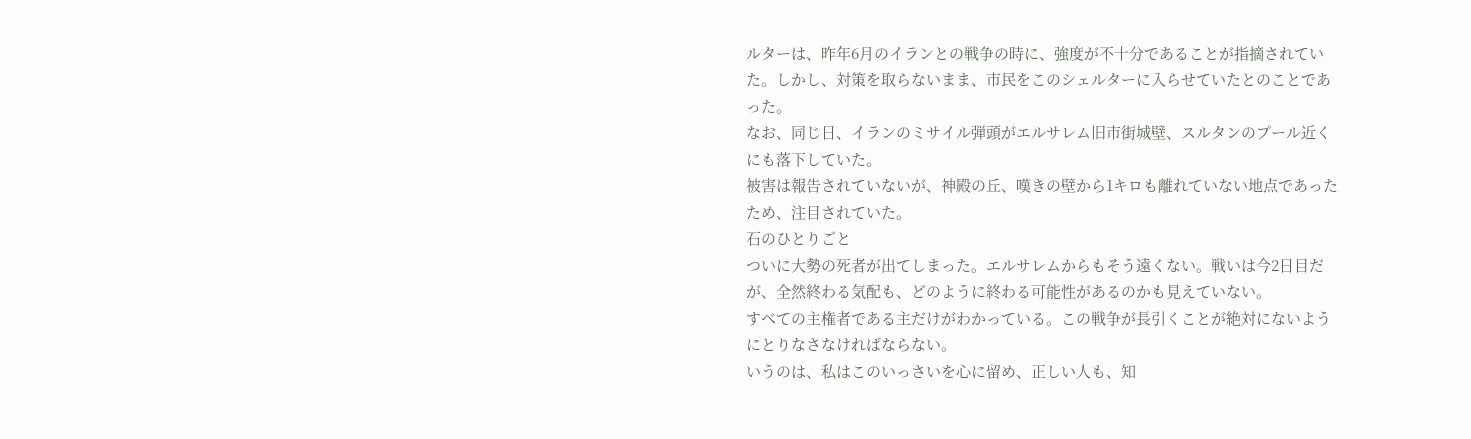ルターは、昨年6月のイランとの戦争の時に、強度が不十分であることが指摘されていた。しかし、対策を取らないまま、市民をこのシェルターに入らせていたとのことであった。
なお、同じ日、イランのミサイル弾頭がエルサレム旧市街城壁、スルタンのプール近くにも落下していた。
被害は報告されていないが、神殿の丘、嘆きの壁から1キロも離れていない地点であったため、注目されていた。
石のひとりごと
ついに大勢の死者が出てしまった。エルサレムからもそう遠くない。戦いは今2日目だが、全然終わる気配も、どのように終わる可能性があるのかも見えていない。
すべての主権者である主だけがわかっている。この戦争が長引くことが絶対にないようにとりなさなければならない。
いうのは、私はこのいっさいを心に留め、正しい人も、知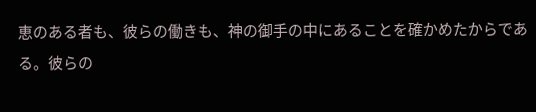恵のある者も、彼らの働きも、神の御手の中にあることを確かめたからである。彼らの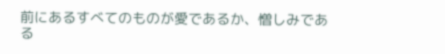前にあるすべてのものが愛であるか、憎しみである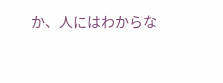か、人にはわからな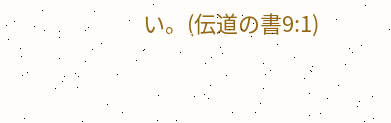い。(伝道の書9:1)